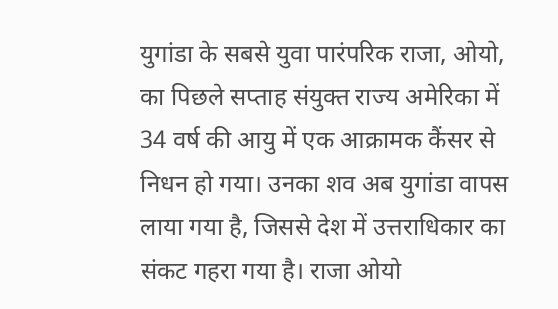युगांडा के सबसे युवा पारंपरिक राजा, ओयो, का पिछले सप्ताह संयुक्त राज्य अमेरिका में 34 वर्ष की आयु में एक आक्रामक कैंसर से निधन हो गया। उनका शव अब युगांडा वापस लाया गया है, जिससे देश में उत्तराधिकार का संकट गहरा गया है। राजा ओयो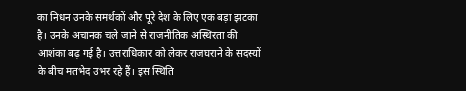का निधन उनके समर्थकों और पूरे देश के लिए एक बड़ा झटका है। उनके अचानक चले जाने से राजनीतिक अस्थिरता की आशंका बढ़ गई है। उत्तराधिकार को लेकर राजघराने के सदस्यों के बीच मतभेद उभर रहे हैं। इस स्थिति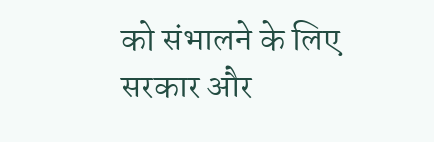को संभालने के लिए सरकार और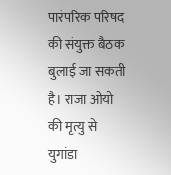पारंपरिक परिषद की संयुक्त बैठक बुलाई जा सकती है। राजा ओयो की मृत्यु से युगांडा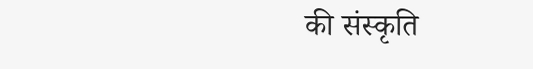की संस्कृति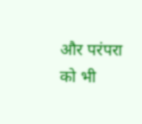और परंपरा को भी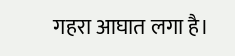गहरा आघात लगा है।